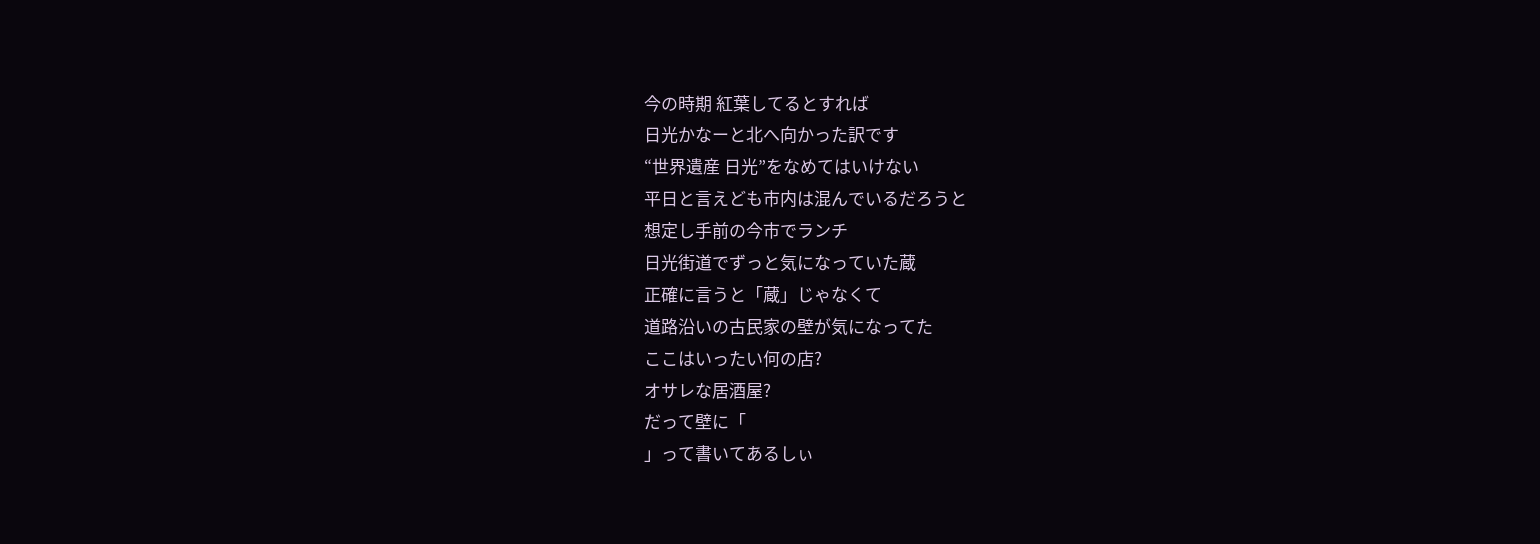今の時期 紅葉してるとすれば
日光かなーと北へ向かった訳です
“世界遺産 日光”をなめてはいけない
平日と言えども市内は混んでいるだろうと
想定し手前の今市でランチ
日光街道でずっと気になっていた蔵
正確に言うと「蔵」じゃなくて
道路沿いの古民家の壁が気になってた
ここはいったい何の店?
オサレな居酒屋?
だって壁に「
」って書いてあるしぃ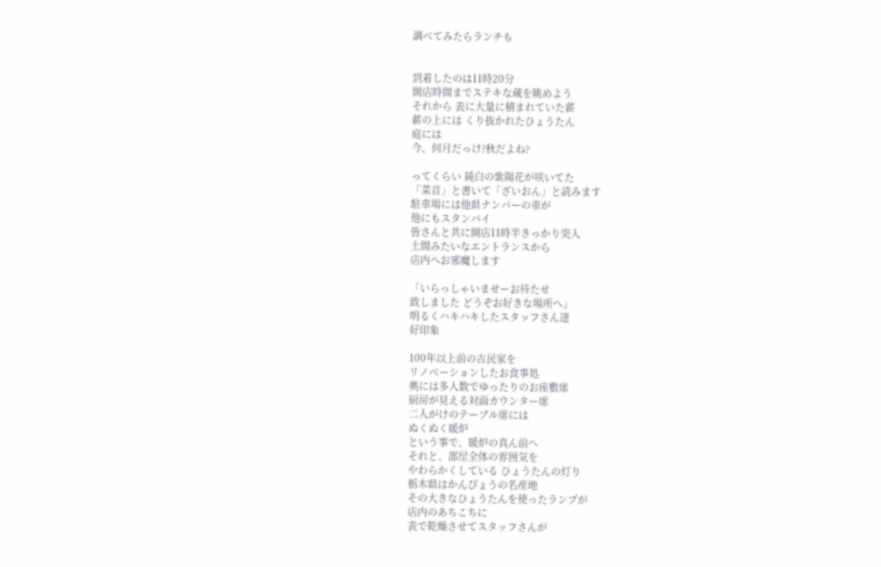調べてみたらランチも


到着したのは11時20分
開店時間までステキな蔵を眺めよう
それから 表に大量に積まれていた薪
薪の上には くり抜かれたひょうたん
庭には
今、何月だっけ?秋だよね?

ってくらい 純白の紫陽花が咲いてた
「菜音」と書いて「ざいおん」と読みます
駐車場には他県ナンバーの車が
他にもスタンバイ
皆さんと共に開店11時半きっかり突入
土間みたいなエントランスから
店内へお邪魔します

「いらっしゃいませーお待たせ
致しました どうぞお好きな場所へ」
明るくハキハキしたスタッフさん達
好印象

100年以上前の古民家を
リノベーションしたお食事処
奥には多人数でゆったりのお座敷席
厨房が見える対面カウンター席
二人がけのテーブル席には
ぬくぬく暖炉
という事で、暖炉の真ん前へ
それと、部屋全体の雰囲気を
やわらかくしている ひょうたんの灯り
栃木県はかんぴょうの名産地
その大きなひょうたんを使ったランプが
店内のあちこちに
表で乾燥させてスタッフさんが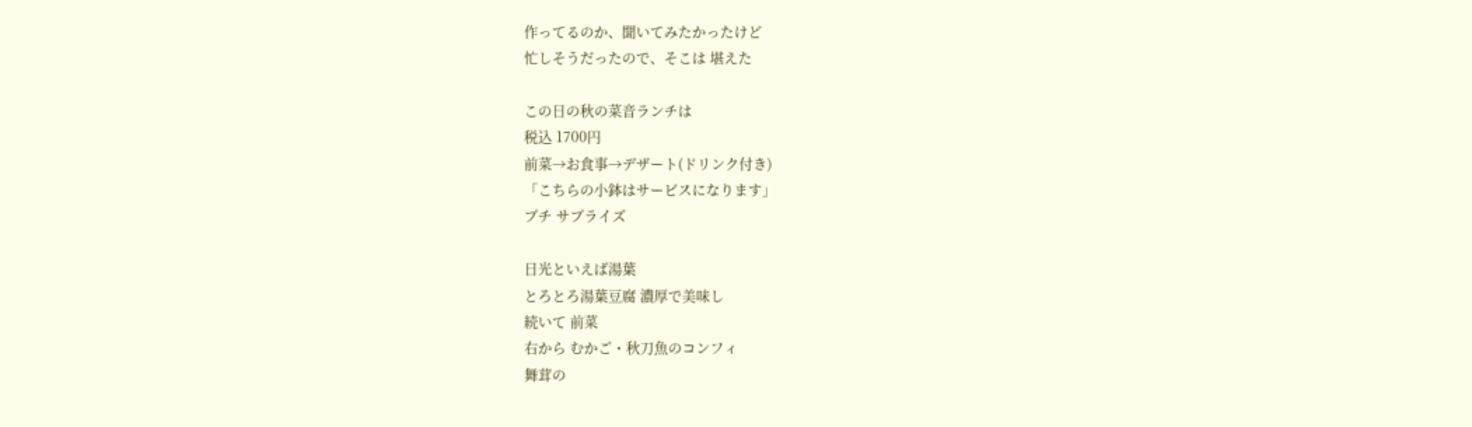作ってるのか、聞いてみたかったけど
忙しそうだったので、そこは 堪えた

この日の秋の菜音ランチは
税込 1700円
前菜→お食事→デザート(ドリンク付き)
「こちらの小鉢はサービスになります」
プチ サプライズ

日光といえば湯葉
とろとろ湯葉豆腐 濃厚で美味し
続いて 前菜
右から むかご・秋刀魚のコンフィ
舞茸の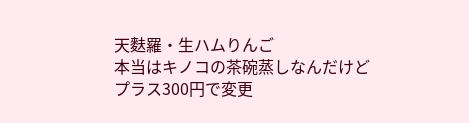天麩羅・生ハムりんご
本当はキノコの茶碗蒸しなんだけど
プラス300円で変更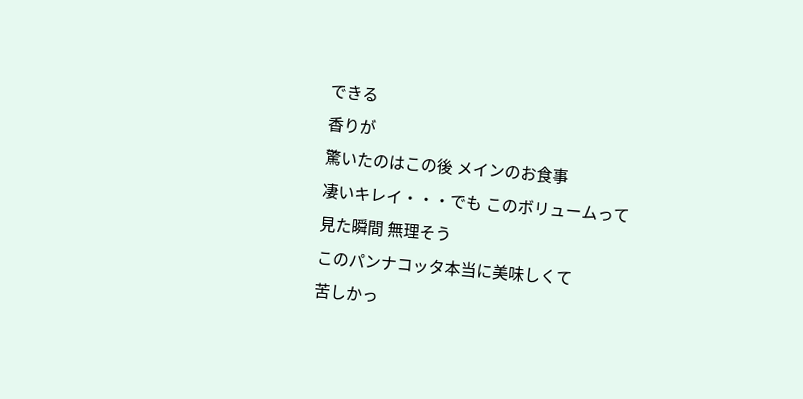できる
香りが
驚いたのはこの後 メインのお食事
凄いキレイ・・・でも このボリュームって
見た瞬間 無理そう
このパンナコッタ本当に美味しくて
苦しかっ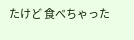たけど 食べちゃった